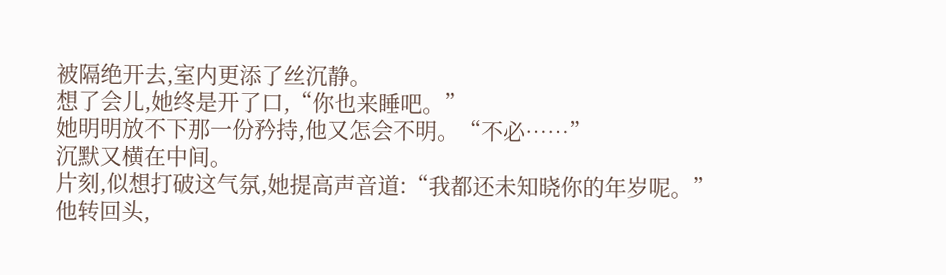被隔绝开去,室内更添了丝沉静。
想了会儿,她终是开了口,“你也来睡吧。”
她明明放不下那一份矜持,他又怎会不明。“不必……”
沉默又横在中间。
片刻,似想打破这气氛,她提高声音道:“我都还未知晓你的年岁呢。”
他转回头,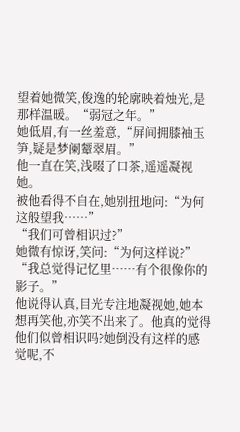望着她微笑,俊逸的轮廓映着烛光,是那样温暖。“弱冠之年。”
她低眉,有一丝羞意,“屏间拥膝袖玉笋,疑是梦阑颦翠眉。”
他一直在笑,浅啜了口茶,遥遥凝视她。
被他看得不自在,她别扭地问:“为何这般望我……”
“我们可曾相识过?”
她微有惊讶,笑问:“为何这样说?”
“我总觉得记忆里……有个很像你的影子。”
他说得认真,目光专注地凝视她,她本想再笑他,亦笑不出来了。他真的觉得他们似曾相识吗?她倒没有这样的感觉呢,不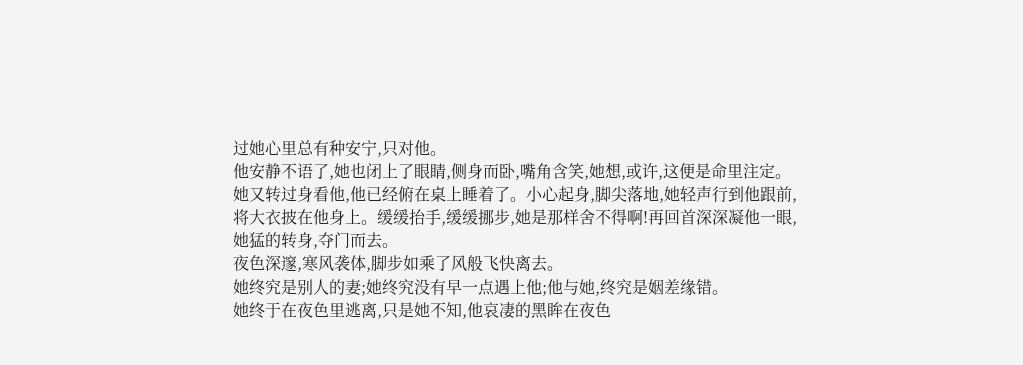过她心里总有种安宁,只对他。
他安静不语了,她也闭上了眼睛,侧身而卧,嘴角含笑,她想,或许,这便是命里注定。
她又转过身看他,他已经俯在桌上睡着了。小心起身,脚尖落地,她轻声行到他跟前,将大衣披在他身上。缓缓抬手,缓缓挪步,她是那样舍不得啊!再回首深深凝他一眼,她猛的转身,夺门而去。
夜色深邃,寒风袭体,脚步如乘了风般飞快离去。
她终究是别人的妻;她终究没有早一点遇上他;他与她,终究是姻差缘错。
她终于在夜色里逃离,只是她不知,他哀凄的黑眸在夜色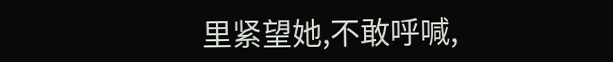里紧望她,不敢呼喊,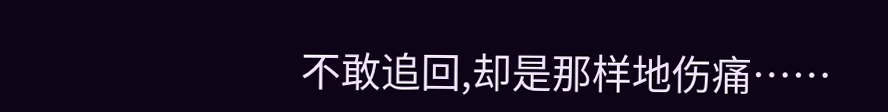不敢追回,却是那样地伤痛……